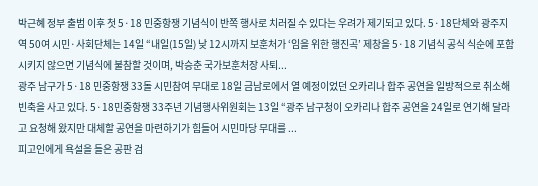박근혜 정부 출범 이후 첫 5·18 민중항쟁 기념식이 반쪽 행사로 치러질 수 있다는 우려가 제기되고 있다. 5·18단체와 광주지역 50여 시민·사회단체는 14일 “내일(15일) 낮 12시까지 보훈처가 ‘임을 위한 행진곡’ 제창을 5·18 기념식 공식 식순에 포함시키지 않으면 기념식에 불참할 것이며, 박승춘 국가보훈처장 사퇴...
광주 남구가 5·18 민중항쟁 33돌 시민참여 무대로 18일 금남로에서 열 예정이었던 오카리나 합주 공연을 일방적으로 취소해 빈축을 사고 있다. 5·18민중항쟁 33주년 기념행사위원회는 13일 “광주 남구청이 오카리나 합주 공연을 24일로 연기해 달라고 요청해 왔지만 대체할 공연을 마련하기가 힘들어 시민마당 무대를 ...
피고인에게 욕설을 들은 공판 검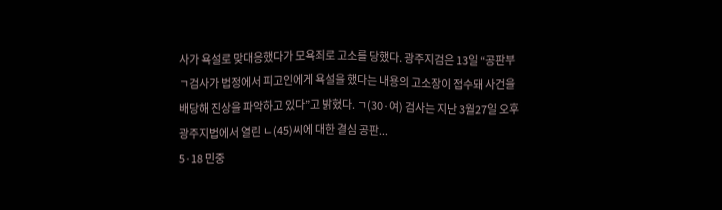사가 욕설로 맞대응했다가 모욕죄로 고소를 당했다. 광주지검은 13일 “공판부 ㄱ검사가 법정에서 피고인에게 욕설을 했다는 내용의 고소장이 접수돼 사건을 배당해 진상을 파악하고 있다”고 밝혔다. ㄱ(30·여) 검사는 지난 3월27일 오후 광주지법에서 열린 ㄴ(45)씨에 대한 결심 공판...
5·18 민중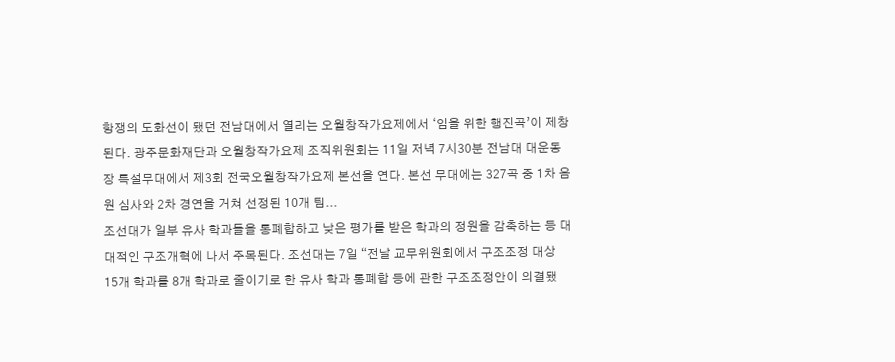항쟁의 도화선이 됐던 전남대에서 열리는 오월창작가요제에서 ‘임을 위한 행진곡’이 제창된다. 광주문화재단과 오월창작가요제 조직위원회는 11일 저녁 7시30분 전남대 대운동장 특설무대에서 제3회 전국오월창작가요제 본선을 연다. 본선 무대에는 327곡 중 1차 음원 심사와 2차 경연을 거쳐 선정된 10개 팀...
조선대가 일부 유사 학과들을 통폐합하고 낮은 평가를 받은 학과의 정원을 감축하는 등 대대적인 구조개혁에 나서 주목된다. 조선대는 7일 “전날 교무위원회에서 구조조정 대상 15개 학과를 8개 학과로 줄이기로 한 유사 학과 통폐합 등에 관한 구조조정안이 의결됐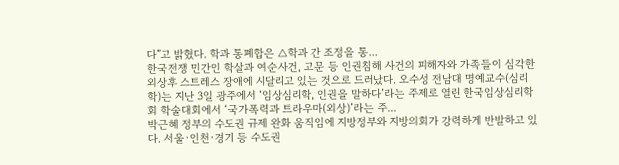다”고 밝혔다. 학과 통폐합은 △학과 간 조정을 통...
한국전쟁 민간인 학살과 여순사건, 고문 등 인권침해 사건의 피해자와 가족들이 심각한 외상후 스트레스 장애에 시달리고 있는 것으로 드러났다. 오수성 전남대 명예교수(심리학)는 지난 3일 광주에서 ‘임상심리학, 인권을 말하다’라는 주제로 열린 한국임상심리학회 학술대회에서 ‘국가폭력과 트라우마(외상)’라는 주...
박근혜 정부의 수도권 규제 완화 움직임에 지방정부와 지방의회가 강력하게 반발하고 있다. 서울·인천·경기 등 수도권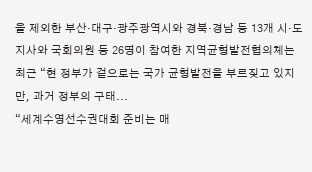을 제외한 부산·대구·광주광역시와 경북·경남 등 13개 시·도지사와 국회의원 등 26명이 참여한 지역균형발전협의체는 최근 “현 정부가 겉으로는 국가 균형발전을 부르짖고 있지만, 과거 정부의 구태...
“세계수영선수권대회 준비는 매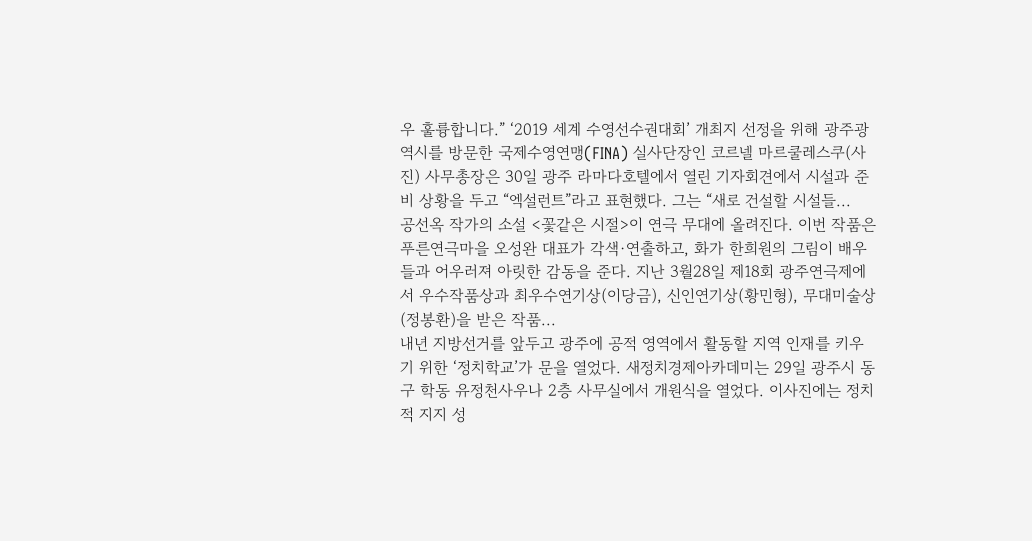우 훌륭합니다.” ‘2019 세계 수영선수권대회’ 개최지 선정을 위해 광주광역시를 방문한 국제수영연맹(FINA) 실사단장인 코르넬 마르쿨레스쿠(사진) 사무총장은 30일 광주 라마다호텔에서 열린 기자회견에서 시설과 준비 상황을 두고 “엑설런트”라고 표현했다. 그는 “새로 건설할 시설들...
공선옥 작가의 소설 <꽃같은 시절>이 연극 무대에 올려진다. 이번 작품은 푸른연극마을 오성완 대표가 각색·연출하고, 화가 한희원의 그림이 배우들과 어우러져 아릿한 감동을 준다. 지난 3월28일 제18회 광주연극제에서 우수작품상과 최우수연기상(이당금), 신인연기상(황민형), 무대미술상(정봉환)을 받은 작품...
내년 지방선거를 앞두고 광주에 공적 영역에서 활동할 지역 인재를 키우기 위한 ‘정치학교’가 문을 열었다. 새정치경제아카데미는 29일 광주시 동구 학동 유정천사우나 2층 사무실에서 개원식을 열었다. 이사진에는 정치적 지지 성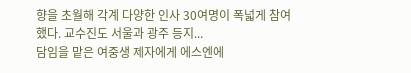향을 초월해 각계 다양한 인사 30여명이 폭넓게 참여했다. 교수진도 서울과 광주 등지...
담임을 맡은 여중생 제자에게 에스엔에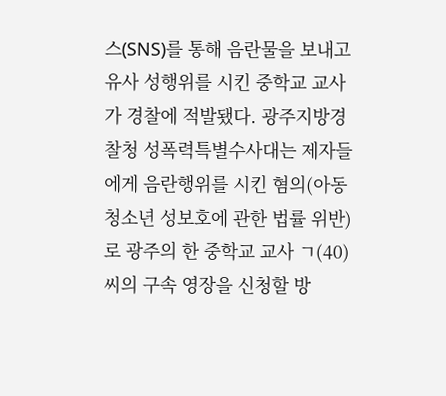스(SNS)를 통해 음란물을 보내고 유사 성행위를 시킨 중학교 교사가 경찰에 적발됐다. 광주지방경찰청 성폭력특별수사대는 제자들에게 음란행위를 시킨 혐의(아동 청소년 성보호에 관한 법률 위반)로 광주의 한 중학교 교사 ㄱ(40)씨의 구속 영장을 신청할 방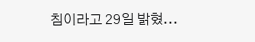침이라고 29일 밝혔...